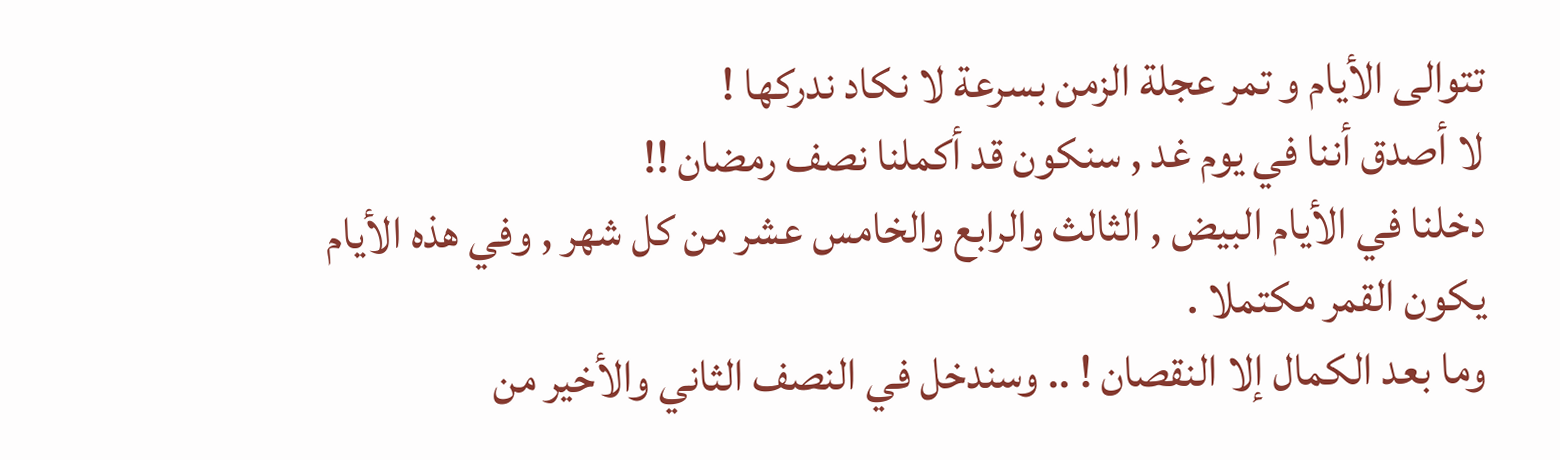تتوالى الأيام و تمر عجلة الزمن بسرعة لا نكاد ندركها !
لا أصدق أننا في يوم غد , سنكون قد أكملنا نصف رمضان !!
دخلنا في الأيام البيض , الثالث والرابع والخامس عشر من كل شهر , وفي هذه الأيام يكون القمر مكتملا .
وما بعد الكمال إلا النقصان ! .. وسندخل في النصف الثاني والأخير من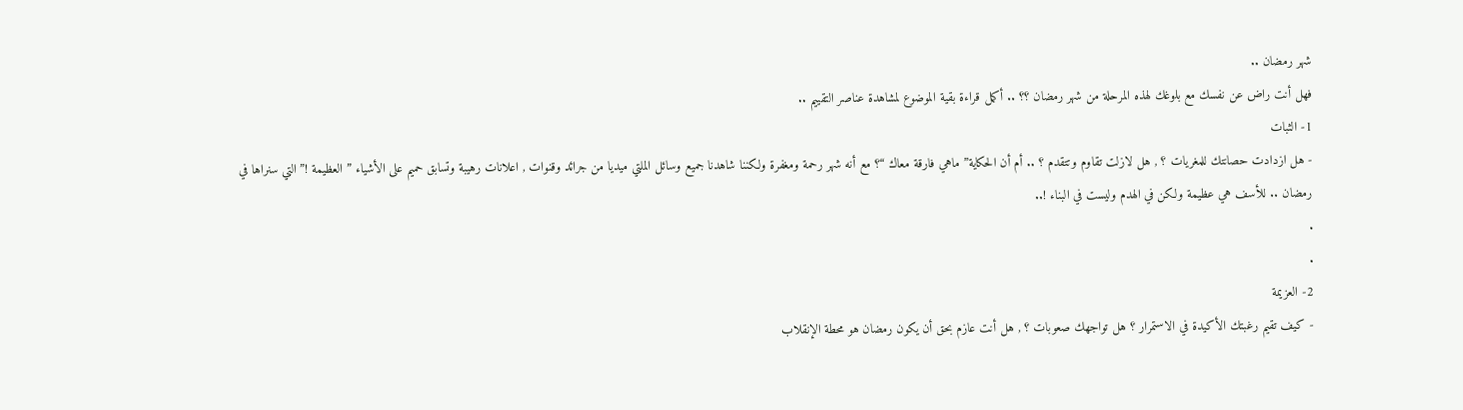شهر رمضان ..
فهل أنت راض عن نفسك مع بلوغك لهذه المرحلة من شهر رمضان ؟؟ .. أكمل قراءة بقية الموضوع لمشاهدة عناصر التقييم ..
1- الثبات
- هل ازدادت حصانتك للمغريات ؟ , هل لازلت تقاوم وتتقدم ؟ .. أم أن الحكاية” ماهي فارقة معاك “؟ مع أنه شهر رحمة ومغفرة ولكننا شاهدنا جميع وسائل الملتي ميديا من جرائد وقنوات , اعلانات رهيبة وتسابق حميم على الأشياء ” العظيمة !” التي سنراها في رمضان .. للأسف هي عظيمة ولكن في الهدم وليست في البناء !..
.
.
2- العزيمة
- كيف تقيم رغبتك الأكيدة في الاستمرار ؟ هل تواجهك صعوبات ؟ , هل أنت عازم بحق أن يكون رمضان هو محطة الإنقلاب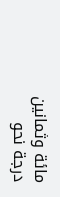مائة وثمانين درجة نحو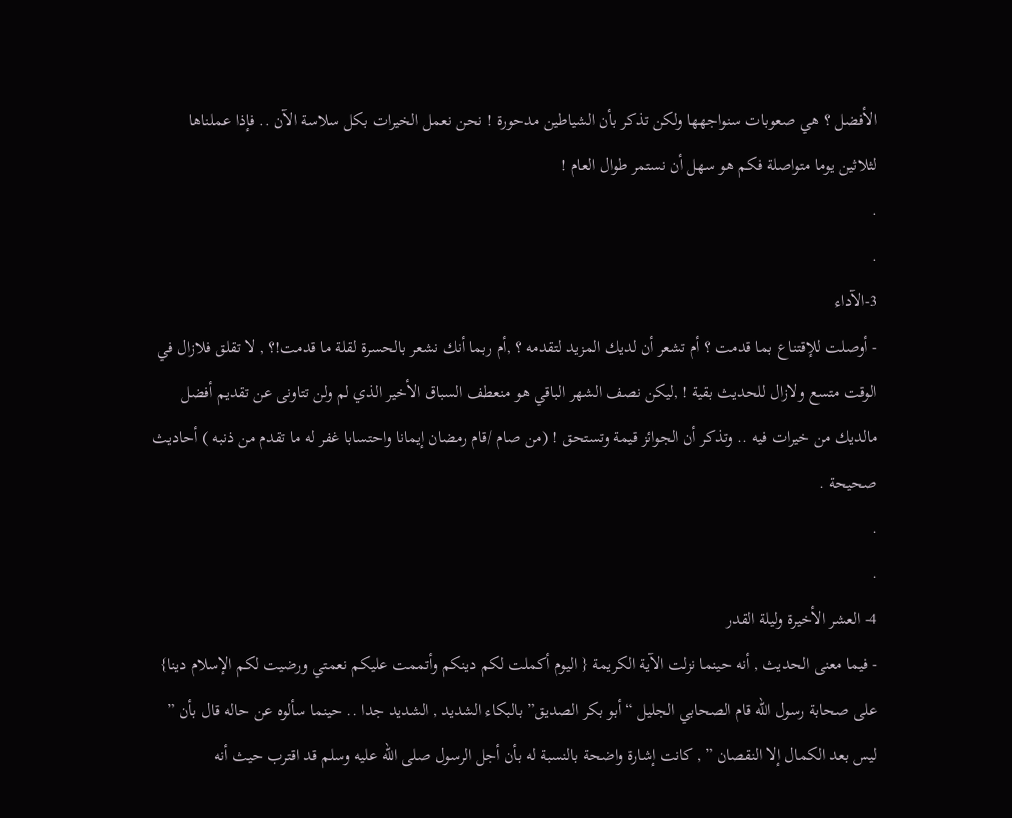الأفضل ؟ هي صعوبات سنواجهها ولكن تذكر بأن الشياطين مدحورة ! نحن نعمل الخيرات بكل سلاسة الآن .. فإذا عملناها لثلاثين يوما متواصلة فكم هو سهل أن نستمر طوال العام !
.
.
3-الآداء
- أوصلت للإقتناع بما قدمت ؟ أم تشعر أن لديك المزيد لتقدمه ؟ ,أم ربما أنك نشعر بالحسرة لقلة ما قدمت!؟ , لا تقلق فلازال في الوقت متسع ولازال للحديث بقية ! ,ليكن نصف الشهر الباقي هو منعطف السباق الأخير الذي لم ولن تتاونى عن تقديم أفضل مالديك من خيرات فيه .. وتذكر أن الجوائز قيمة وتستحق ! (من صام /قام رمضان إيمانا واحتسابا غفر له ما تقدم من ذنبه ) أحاديث صحيحة .
.
.
4- العشر الأخيرة وليلة القدر
- فيما معنى الحديث , أنه حينما نزلت الآية الكريمة { اليوم أكملت لكم دينكم وأتممت عليكم نعمتي ورضيت لكم الإسلام دينا} على صحابة رسول الله قام الصحابي الجليل “أبو بكر الصديق” بالبكاء الشديد , الشديد جدا .. حينما سألوه عن حاله قال بأن ” ليس بعد الكمال إلا النقصان ” , كانت إشارة واضحة بالنسبة له بأن أجل الرسول صلى الله عليه وسلم قد اقترب حيث أنه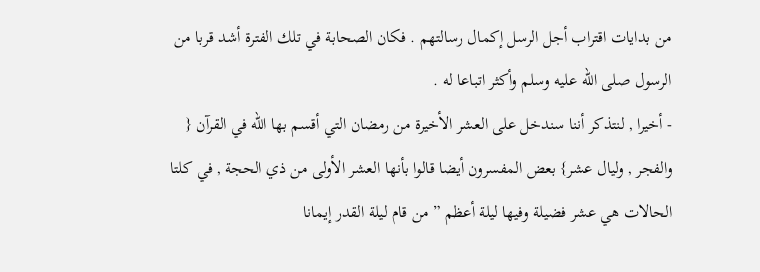من بدايات اقتراب أجل الرسل إكمال رسالتهم . فكان الصحابة في تلك الفترة أشد قربا من الرسول صلى الله عليه وسلم وأكثر اتباعا له .
- أخيرا , لنتذكر أننا سندخل على العشر الأخيرة من رمضان التي أقسم بها الله في القرآن { والفجر , وليال عشر} بعض المفسرون أيضا قالوا بأنها العشر الأولى من ذي الحجة , في كلتا الحالات هي عشر فضيلة وفيها ليلة أعظم ” من قام ليلة القدر إيمانا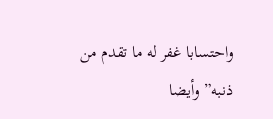واحتسابا غفر له ما تقدم من ذنبه” وأيضا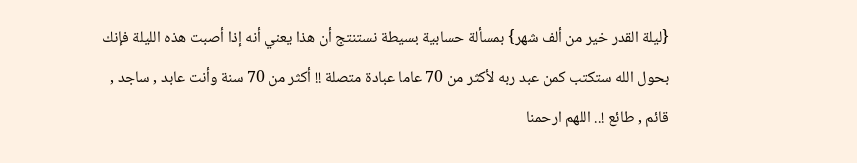{ليلة القدر خير من ألف شهر} بمسألة حسابية بسيطة نستنتج أن هذا يعني أنه إذا أصبت هذه الليلة فإنك بحول الله ستكتب كمن عبد ربه لأكثر من 70 عاما عبادة متصلة !! أكثر من 70 سنة وأنت عابد , ساجد , قائم , طائع !.. اللهم ارحمنا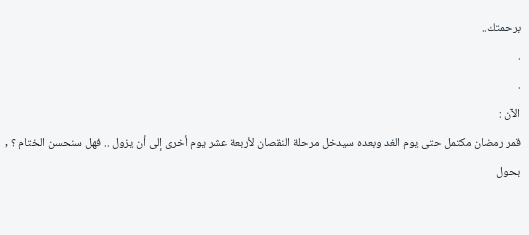برحمتك..
.
.
الآن :
قمر رمضان مكتمل حتى يوم الغد وبعده سيدخل مرحلة النقصان لأربعة عشر يوم أخرى إلى أن يزول .. فهل سنحسن الختام ؟ , بحول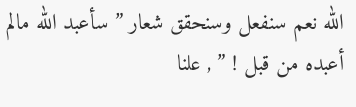الله نعم سنفعل وسنحقق شعار ” سأعبد الله مالم أعبده من قبل ! ” , علنا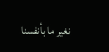نغير ما بأنفسنا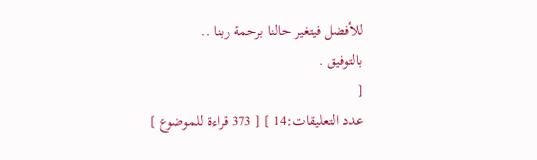للأفضل فيتغير حالنا برحمة ربنا ..
بالتوفيق .
[
عدد التعليقات:14 ] [ 373 قراءة للموضوع ]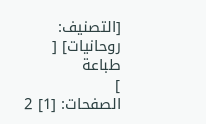[التصنيف:
روحانيات] [
طباعة
]
الصفحات: [1] 2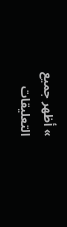» أظهر جميع التعليقات